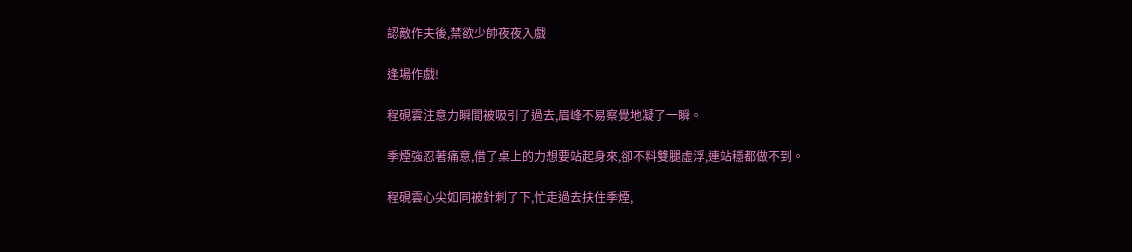認敵作夫後,禁欲少帥夜夜入戲

逢場作戲!

程硯雲注意力瞬間被吸引了過去,眉峰不易察覺地凝了一瞬。

季煙強忍著痛意,借了桌上的力想要站起身來,卻不料雙腿虛浮,連站穩都做不到。

程硯雲心尖如同被針刺了下,忙走過去扶住季煙,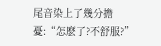尾音染上了幾分擔憂:“怎麽了?不舒服?”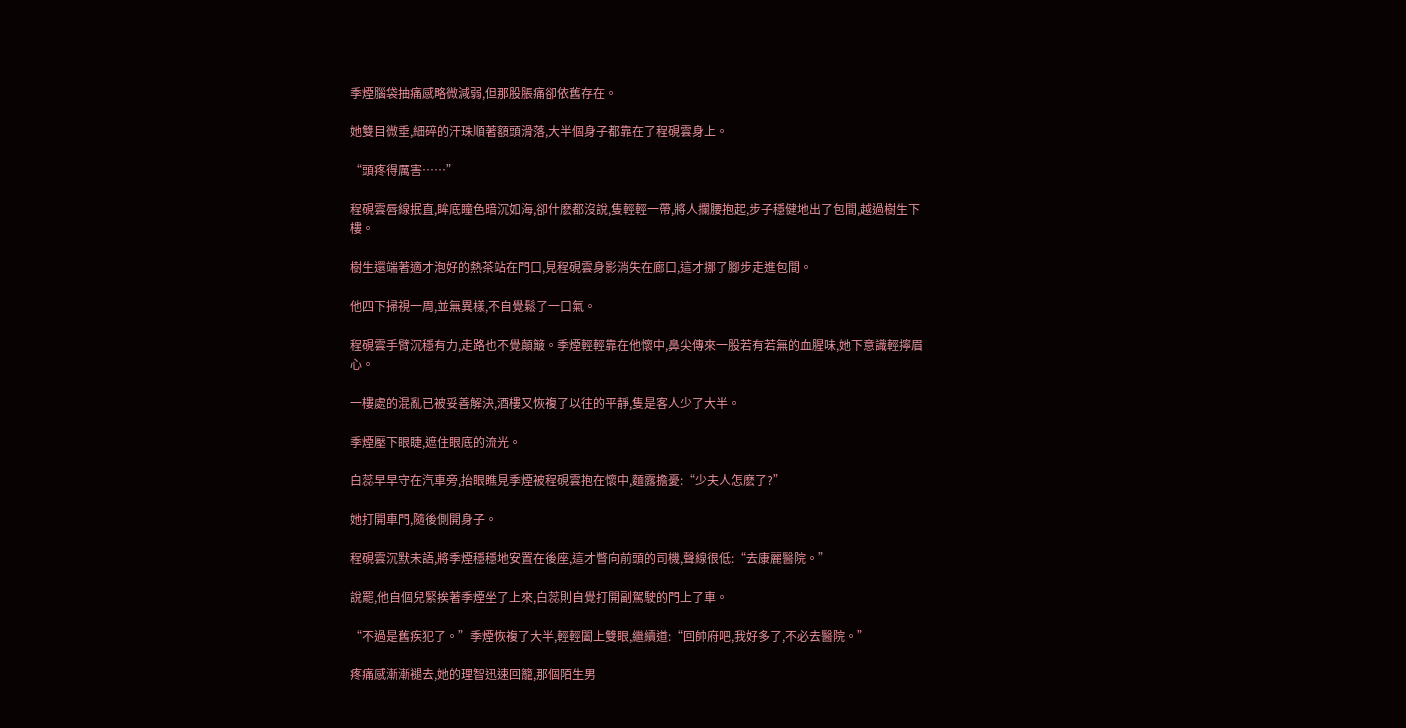季煙腦袋抽痛感略微減弱,但那股脹痛卻依舊存在。

她雙目微垂,細碎的汗珠順著額頭滑落,大半個身子都靠在了程硯雲身上。

“頭疼得厲害……”

程硯雲唇線抿直,眸底瞳色暗沉如海,卻什麽都沒說,隻輕輕一帶,將人攔腰抱起,步子穩健地出了包間,越過樹生下樓。

樹生還端著適才泡好的熱茶站在門口,見程硯雲身影消失在廊口,這才挪了腳步走進包間。

他四下掃視一周,並無異樣,不自覺鬆了一口氣。

程硯雲手臂沉穩有力,走路也不覺顛簸。季煙輕輕靠在他懷中,鼻尖傳來一股若有若無的血腥味,她下意識輕擰眉心。

一樓處的混亂已被妥善解決,酒樓又恢複了以往的平靜,隻是客人少了大半。

季煙壓下眼睫,遮住眼底的流光。

白蕊早早守在汽車旁,抬眼瞧見季煙被程硯雲抱在懷中,麵露擔憂:“少夫人怎麽了?”

她打開車門,隨後側開身子。

程硯雲沉默未語,將季煙穩穩地安置在後座,這才瞥向前頭的司機,聲線很低:“去康麗醫院。”

說罷,他自個兒緊挨著季煙坐了上來,白蕊則自覺打開副駕駛的門上了車。

“不過是舊疾犯了。”季煙恢複了大半,輕輕闔上雙眼,繼續道:“回帥府吧,我好多了,不必去醫院。”

疼痛感漸漸褪去,她的理智迅速回籠,那個陌生男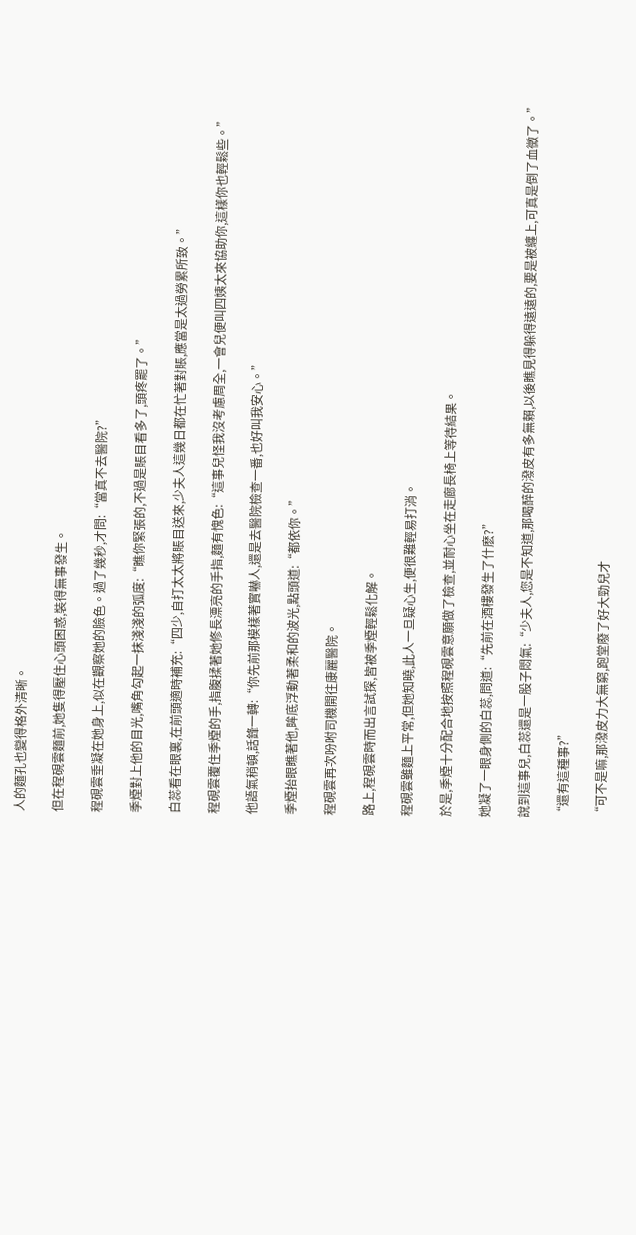人的麵孔也變得格外清晰。

但在程硯雲麵前,她隻得壓住心頭困惑,裝得無事發生。

程硯雲垂凝在她身上,似在觀察她的臉色。過了幾秒,才問:“當真不去醫院?”

季煙對上他的目光,嘴角勾起一抹淺淺的弧度:“瞧你緊張的,不過是賬目看多了,頭疼罷了。”

白蕊看在眼裏,在前頭適時補充:“四少,自打太太將賬目送來,少夫人這幾日都在忙著對賬,應當是太過勞累所致。”

程硯雲覆住季煙的手,指腹揉著她修長漂亮的手指,麵有愧色:“這事兒怪我沒考慮周全,一會兒便叫四姨太來協助你,這樣你也輕鬆些。”

他語氣稍頓,話鋒一轉:“你先前那模樣著實嚇人,還是去醫院檢查一番,也好叫我安心。”

季煙抬眼瞧著他,眸底浮動著柔和的波光,點頭道:“都依你。”

程硯雲再次吩咐司機開往康麗醫院。

路上,程硯雲時而出言試探,皆被季煙輕鬆化解。

程硯雲雖麵上平常,但她知曉,此人一旦疑心生,便很難輕易打消。

於是,季煙十分配合地按照程硯雲意願做了檢查,並耐心坐在走廊長椅上等待結果。

她凝了一眼身側的白蕊,問道:“先前在酒樓發生了什麽?”

說到這事兒,白蕊還是一股子悶氣:“少夫人,您是不知道,那喝醉的潑皮有多無賴,以後瞧見得躲得遠遠的,要是被纏上,可真是倒了血黴了。”

“還有這種事?”

“可不是嘛,那潑皮力大無窮,跑堂廢了好大勁兒才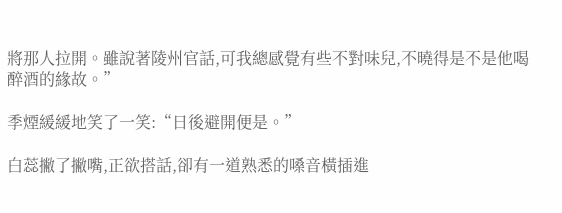將那人拉開。雖說著陵州官話,可我總感覺有些不對味兒,不曉得是不是他喝醉酒的緣故。”

季煙緩緩地笑了一笑:“日後避開便是。”

白蕊撇了撇嘴,正欲搭話,卻有一道熟悉的嗓音橫插進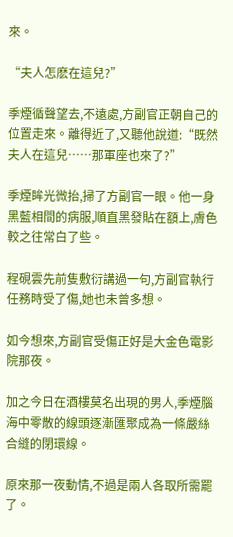來。

“夫人怎麽在這兒?”

季煙循聲望去,不遠處,方副官正朝自己的位置走來。離得近了,又聽他說道:“既然夫人在這兒……那軍座也來了?”

季煙眸光微抬,掃了方副官一眼。他一身黑藍相間的病服,順直黑發貼在額上,膚色較之往常白了些。

程硯雲先前隻敷衍講過一句,方副官執行任務時受了傷,她也未曾多想。

如今想來,方副官受傷正好是大金色電影院那夜。

加之今日在酒樓莫名出現的男人,季煙腦海中零散的線頭逐漸匯聚成為一條嚴絲合縫的閉環線。

原來那一夜動情,不過是兩人各取所需罷了。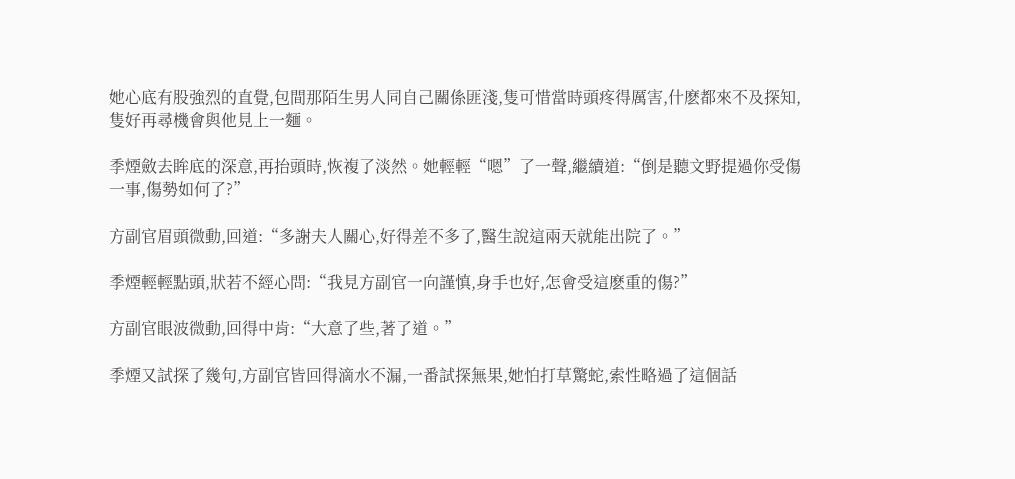她心底有股強烈的直覺,包間那陌生男人同自己關係匪淺,隻可惜當時頭疼得厲害,什麽都來不及探知,隻好再尋機會與他見上一麵。

季煙斂去眸底的深意,再抬頭時,恢複了淡然。她輕輕“嗯”了一聲,繼續道:“倒是聽文野提過你受傷一事,傷勢如何了?”

方副官眉頭微動,回道:“多謝夫人關心,好得差不多了,醫生說這兩天就能出院了。”

季煙輕輕點頭,狀若不經心問:“我見方副官一向謹慎,身手也好,怎會受這麽重的傷?”

方副官眼波微動,回得中肯:“大意了些,著了道。”

季煙又試探了幾句,方副官皆回得滴水不漏,一番試探無果,她怕打草驚蛇,索性略過了這個話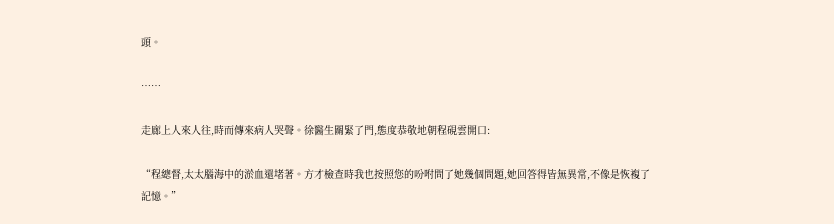頭。

……

走廊上人來人往,時而傳來病人哭聲。徐醫生關緊了門,態度恭敬地朝程硯雲開口:

“程總督,太太腦海中的淤血還堵著。方才檢查時我也按照您的吩咐問了她幾個問題,她回答得皆無異常,不像是恢複了記憶。”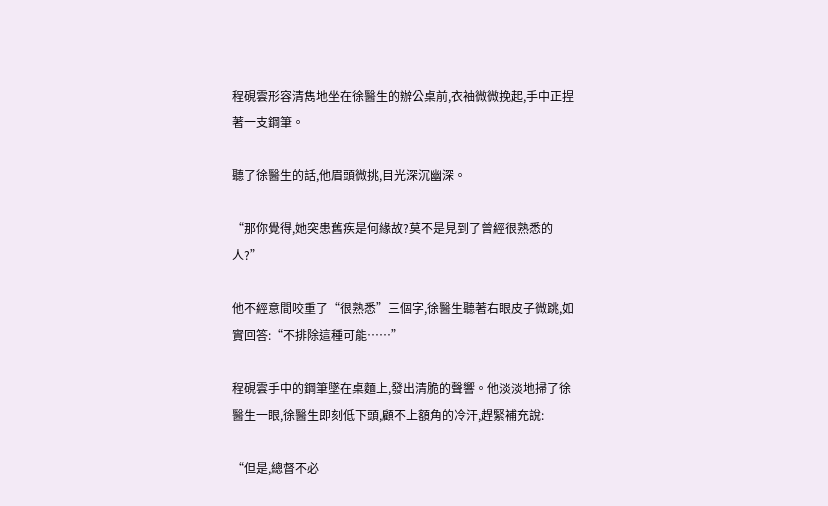程硯雲形容清雋地坐在徐醫生的辦公桌前,衣袖微微挽起,手中正捏著一支鋼筆。

聽了徐醫生的話,他眉頭微挑,目光深沉幽深。

“那你覺得,她突患舊疾是何緣故?莫不是見到了曾經很熟悉的人?”

他不經意間咬重了“很熟悉”三個字,徐醫生聽著右眼皮子微跳,如實回答:“不排除這種可能……”

程硯雲手中的鋼筆墜在桌麵上,發出清脆的聲響。他淡淡地掃了徐醫生一眼,徐醫生即刻低下頭,顧不上額角的冷汗,趕緊補充說:

“但是,總督不必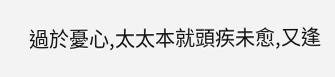過於憂心,太太本就頭疾未愈,又逢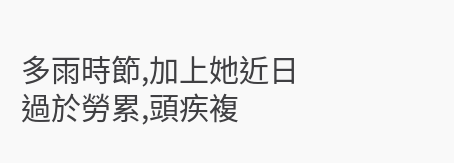多雨時節,加上她近日過於勞累,頭疾複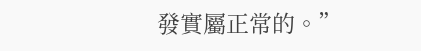發實屬正常的。”